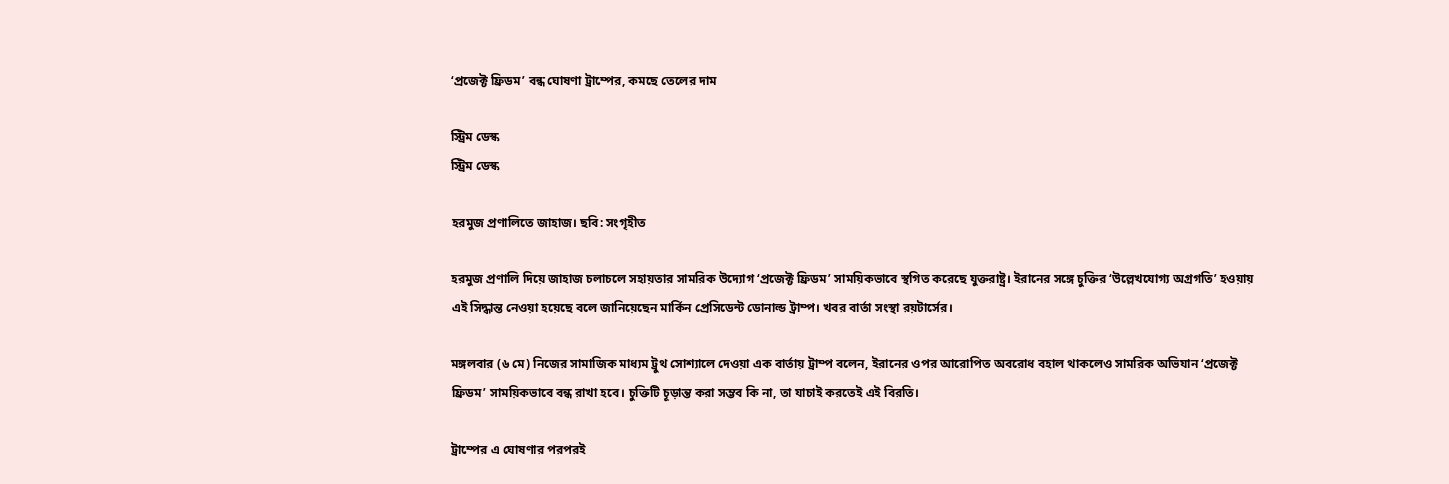‘প্রজেক্ট ফ্রিডম’ বন্ধ ঘোষণা ট্রাম্পের, কমছে তেলের দাম

স্ট্রিম ডেস্ক
স্ট্রিম ডেস্ক

হরমুজ প্রণালিতে জাহাজ। ছবি: সংগৃহীত

হরমুজ প্রণালি দিয়ে জাহাজ চলাচলে সহায়তার সামরিক উদ্যোগ ‘প্রজেক্ট ফ্রিডম’ সাময়িকভাবে স্থগিত করেছে যুক্তরাষ্ট্র। ইরানের সঙ্গে চুক্তির ‘উল্লেখযোগ্য অগ্রগতি’ হওয়ায় এই সিদ্ধান্ত নেওয়া হয়েছে বলে জানিয়েছেন মার্কিন প্রেসিডেন্ট ডোনাল্ড ট্রাম্প। খবর বার্তা সংস্থা রয়টার্সের।

মঙ্গলবার (৬ মে) নিজের সামাজিক মাধ্যম ট্রুথ সোশ্যালে দেওয়া এক বার্তায় ট্রাম্প বলেন, ইরানের ওপর আরোপিত অবরোধ বহাল থাকলেও সামরিক অভিযান ‘প্রজেক্ট ফ্রিডম’ সাময়িকভাবে বন্ধ রাখা হবে। চুক্তিটি চূড়ান্ত করা সম্ভব কি না, তা যাচাই করতেই এই বিরতি।

ট্রাম্পের এ ঘোষণার পরপরই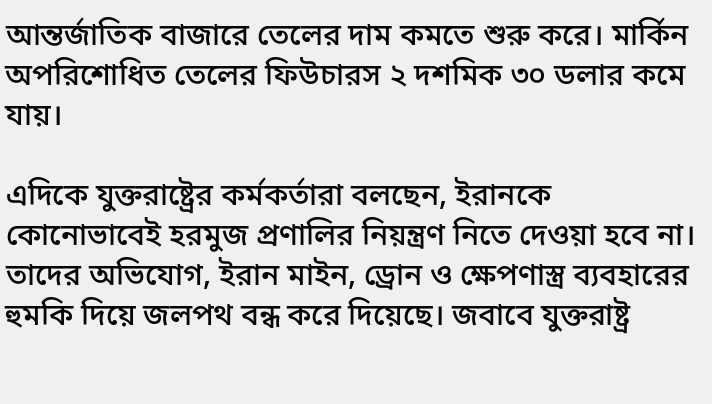আন্তর্জাতিক বাজারে তেলের দাম কমতে শুরু করে। মার্কিন অপরিশোধিত তেলের ফিউচারস ২ দশমিক ৩০ ডলার কমে যায়।

এদিকে যুক্তরাষ্ট্রের কর্মকর্তারা বলছেন, ইরানকে কোনোভাবেই হরমুজ প্রণালির নিয়ন্ত্রণ নিতে দেওয়া হবে না। তাদের অভিযোগ, ইরান মাইন, ড্রোন ও ক্ষেপণাস্ত্র ব্যবহারের হুমকি দিয়ে জলপথ বন্ধ করে দিয়েছে। জবাবে যুক্তরাষ্ট্র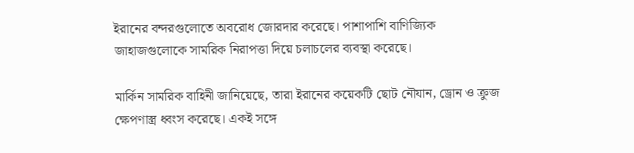ইরানের বন্দরগুলোতে অবরোধ জোরদার করেছে। পাশাপাশি বাণিজ্যিক জাহাজগুলোকে সামরিক নিরাপত্তা দিয়ে চলাচলের ব্যবস্থা করেছে।

মার্কিন সামরিক বাহিনী জানিয়েছে, তারা ইরানের কয়েকটি ছোট নৌযান, ড্রোন ও ক্রুজ ক্ষেপণাস্ত্র ধ্বংস করেছে। একই সঙ্গে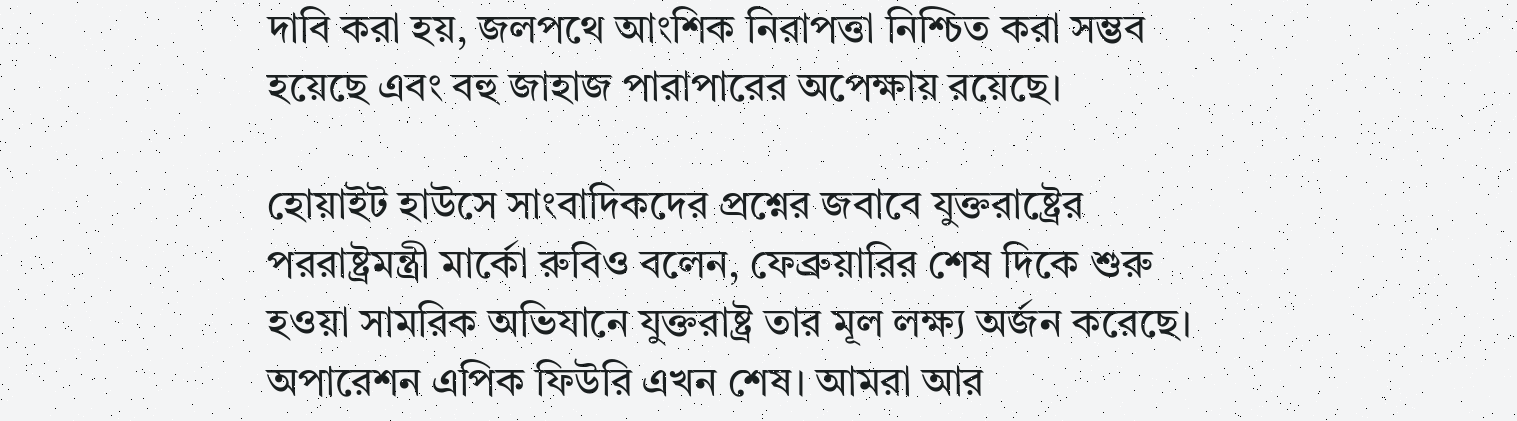দাবি করা হয়, জলপথে আংশিক নিরাপত্তা নিশ্চিত করা সম্ভব হয়েছে এবং বহু জাহাজ পারাপারের অপেক্ষায় রয়েছে।

হোয়াইট হাউসে সাংবাদিকদের প্রশ্নের জবাবে যুক্তরাষ্ট্রের পররাষ্ট্রমন্ত্রী মার্কো রুবিও বলেন, ফেব্রুয়ারির শেষ দিকে শুরু হওয়া সামরিক অভিযানে যুক্তরাষ্ট্র তার মূল লক্ষ্য অর্জন করেছে। অপারেশন এপিক ফিউরি এখন শেষ। আমরা আর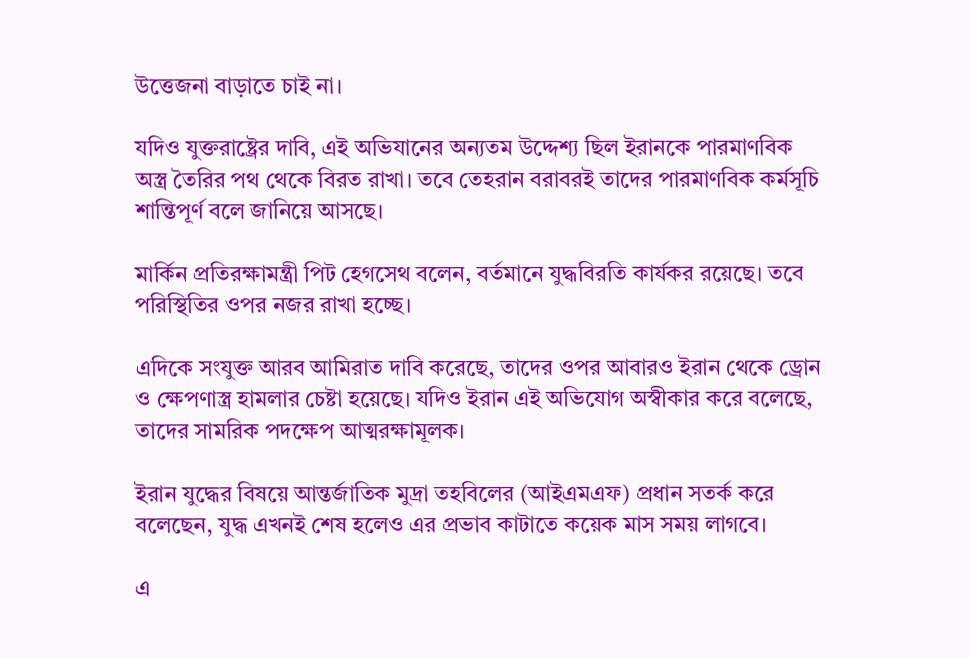উত্তেজনা বাড়াতে চাই না।

যদিও যুক্তরাষ্ট্রের দাবি, এই অভিযানের অন্যতম উদ্দেশ্য ছিল ইরানকে পারমাণবিক অস্ত্র তৈরির পথ থেকে বিরত রাখা। তবে তেহরান বরাবরই তাদের পারমাণবিক কর্মসূচি শান্তিপূর্ণ বলে জানিয়ে আসছে।

মার্কিন প্রতিরক্ষামন্ত্রী পিট হেগসেথ বলেন, বর্তমানে যুদ্ধবিরতি কার্যকর রয়েছে। তবে পরিস্থিতির ওপর নজর রাখা হচ্ছে।

এদিকে সংযুক্ত আরব আমিরাত দাবি করেছে, তাদের ওপর আবারও ইরান থেকে ড্রোন ও ক্ষেপণাস্ত্র হামলার চেষ্টা হয়েছে। যদিও ইরান এই অভিযোগ অস্বীকার করে বলেছে, তাদের সামরিক পদক্ষেপ আত্মরক্ষামূলক।

ইরান যুদ্ধের বিষয়ে আন্তর্জাতিক মুদ্রা তহবিলের (আইএমএফ) প্রধান সতর্ক করে বলেছেন, যুদ্ধ এখনই শেষ হলেও এর প্রভাব কাটাতে কয়েক মাস সময় লাগবে।

এ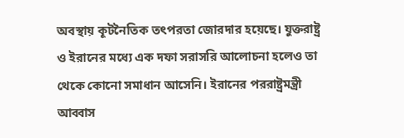অবস্থায় কূটনৈতিক তৎপরতা জোরদার হয়েছে। যুক্তরাষ্ট্র ও ইরানের মধ্যে এক দফা সরাসরি আলোচনা হলেও তা থেকে কোনো সমাধান আসেনি। ইরানের পররাষ্ট্রমন্ত্রী আব্বাস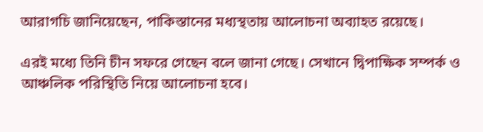আরাগচি জানিয়েছেন, পাকিস্তানের মধ্যস্থতায় আলোচনা অব্যাহত রয়েছে।

এরই মধ্যে তিনি চীন সফরে গেছেন বলে জানা গেছে। সেখানে দ্বিপাক্ষিক সম্পর্ক ও আঞ্চলিক পরিস্থিতি নিয়ে আলোচনা হবে।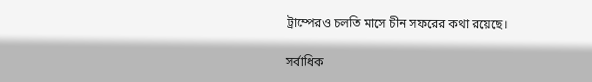ট্রাম্পেরও চলতি মাসে চীন সফরের কথা রয়েছে।

সর্বাধিক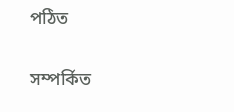পঠিত

সম্পর্কিত